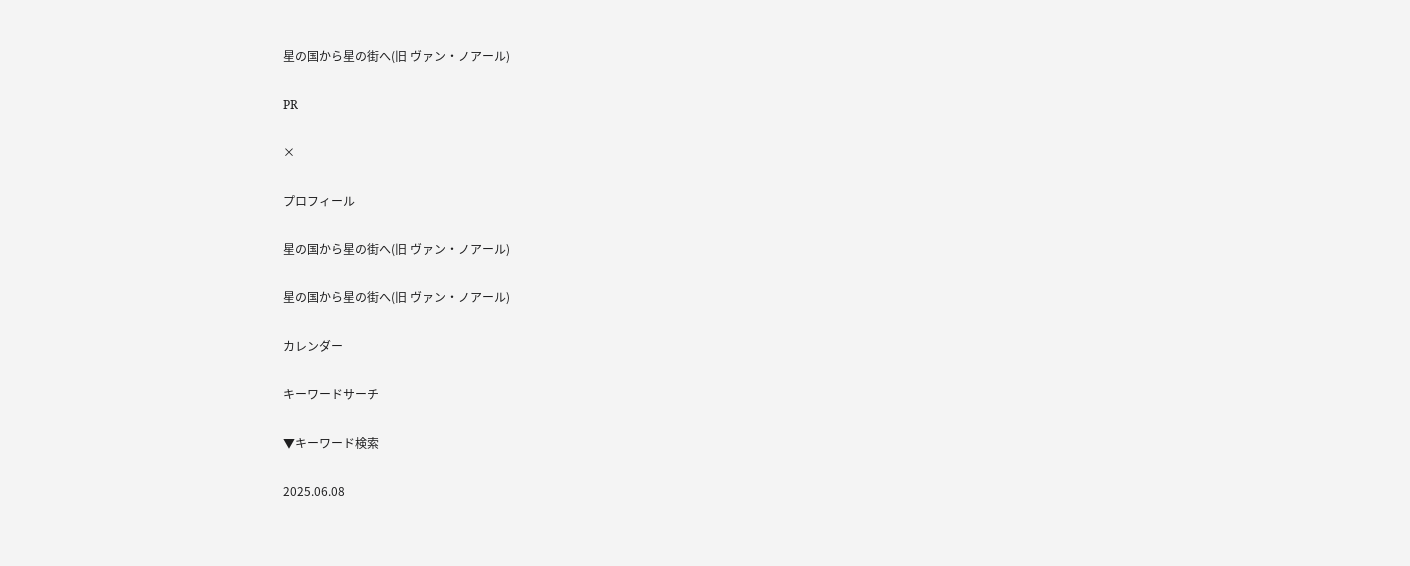星の国から星の街へ(旧 ヴァン・ノアール)

PR

×

プロフィール

星の国から星の街へ(旧 ヴァン・ノアール)

星の国から星の街へ(旧 ヴァン・ノアール)

カレンダー

キーワードサーチ

▼キーワード検索

2025.06.08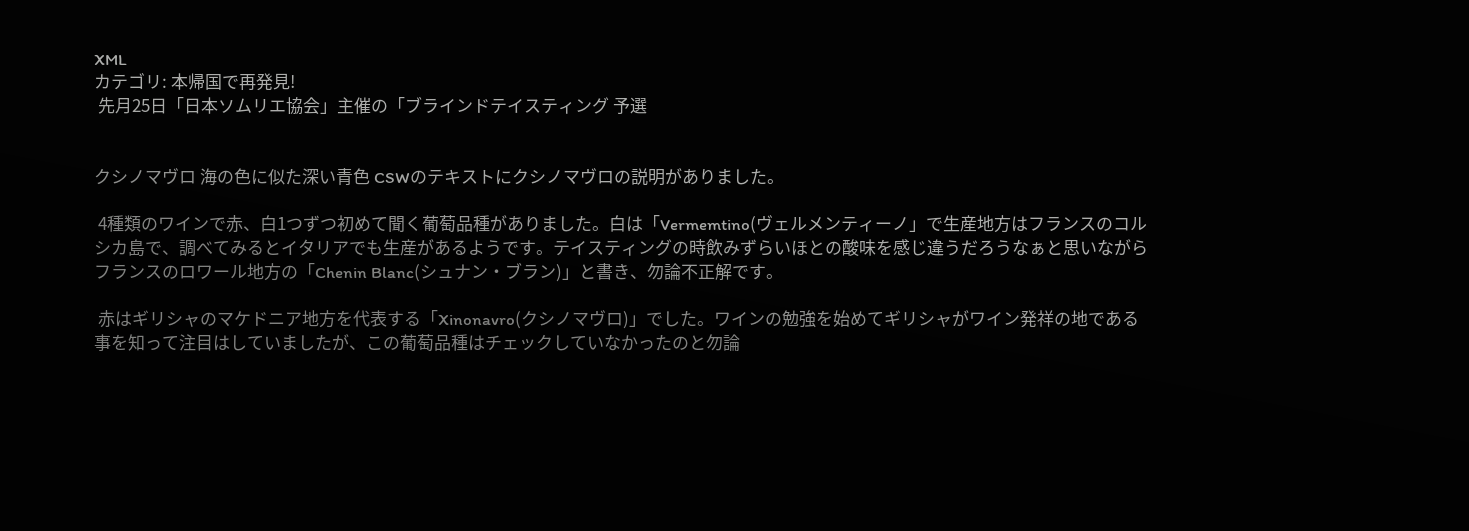XML
カテゴリ: 本帰国で再発見!
 先月25日「日本ソムリエ協会」主催の「ブラインドテイスティング 予選


クシノマヴロ 海の色に似た深い青色 CSWのテキストにクシノマヴロの説明がありました。

 4種類のワインで赤、白1つずつ初めて聞く葡萄品種がありました。白は「Vermemtino(ヴェルメンティーノ」で生産地方はフランスのコルシカ島で、調べてみるとイタリアでも生産があるようです。テイスティングの時飲みずらいほとの酸味を感じ違うだろうなぁと思いながらフランスのロワール地方の「Chenin Blanc(シュナン・ブラン)」と書き、勿論不正解です。

 赤はギリシャのマケドニア地方を代表する「Xinonavro(クシノマヴロ)」でした。ワインの勉強を始めてギリシャがワイン発祥の地である事を知って注目はしていましたが、この葡萄品種はチェックしていなかったのと勿論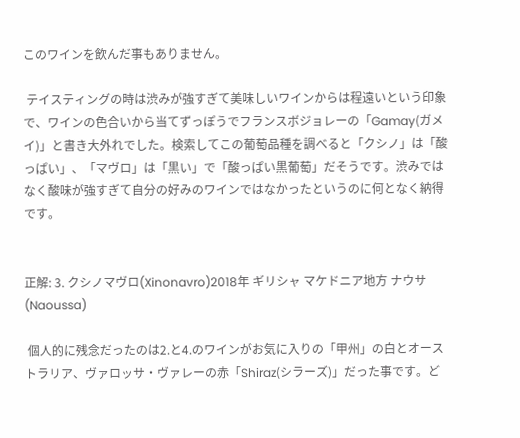このワインを飲んだ事もありません。

 テイスティングの時は渋みが強すぎて美味しいワインからは程遠いという印象で、ワインの色合いから当てずっぽうでフランスボジョレーの「Gamay(ガメイ)」と書き大外れでした。検索してこの葡萄品種を調べると「クシノ」は「酸っぱい」、「マヴロ」は「黒い」で「酸っぱい黒葡萄」だそうです。渋みではなく酸味が強すぎて自分の好みのワインではなかったというのに何となく納得です。


正解: 3. クシノマヴロ(Xinonavro)2018年 ギリシャ マケドニア地方 ナウサ(Naoussa)

 個人的に残念だったのは2.と4.のワインがお気に入りの「甲州」の白とオーストラリア、ヴァロッサ・ヴァレーの赤「Shiraz(シラーズ)」だった事です。ど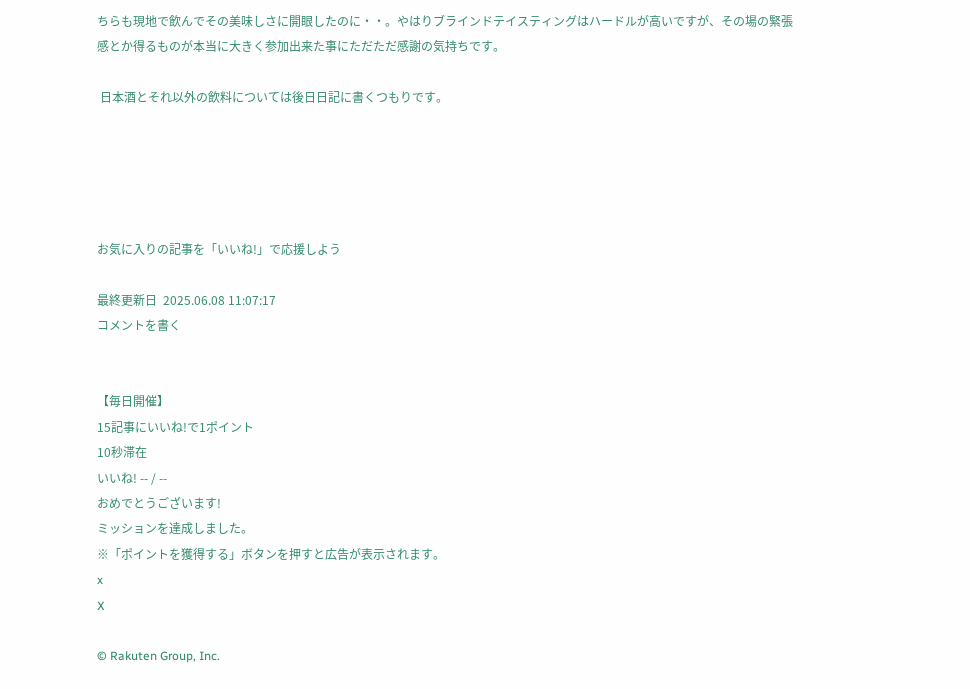ちらも現地で飲んでその美味しさに開眼したのに・・。やはりブラインドテイスティングはハードルが高いですが、その場の緊張感とか得るものが本当に大きく参加出来た事にただただ感謝の気持ちです。

 日本酒とそれ以外の飲料については後日日記に書くつもりです。





お気に入りの記事を「いいね!」で応援しよう

最終更新日  2025.06.08 11:07:17
コメントを書く


【毎日開催】
15記事にいいね!で1ポイント
10秒滞在
いいね! -- / --
おめでとうございます!
ミッションを達成しました。
※「ポイントを獲得する」ボタンを押すと広告が表示されます。
x
X

© Rakuten Group, Inc.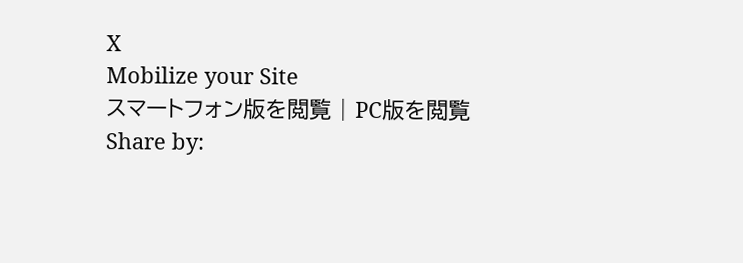X
Mobilize your Site
スマートフォン版を閲覧 | PC版を閲覧
Share by: